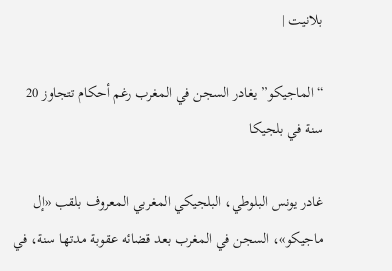بلانيت |

“الماجيكو” يغادر السجن في المغرب رغم أحكام تتجاوز 20 سنة في بلجيكا

غادر يونس البلوطي، البلجيكي المغربي المعروف بلقب «إل ماجيكو»، السجن في المغرب بعد قضائه عقوبة مدتها سنة، في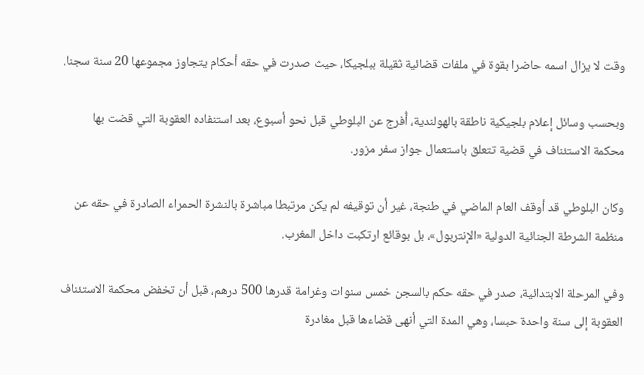وقت لا يزال اسمه حاضرا بقوة في ملفات قضائية ثقيلة ببلجيكا، حيث صدرت في حقه أحكام يتجاوز مجموعها 20 سنة سجنا.

وبحسب وسائل إعلام بلجيكية ناطقة بالهولندية، أُفرج عن البلوطي قبل نحو أسبوع، بعد استنفاده العقوبة التي قضت بها محكمة الاستئناف في قضية تتعلق باستعمال جواز سفر مزور.

وكان البلوطي قد أوقف العام الماضي في طنجة، غير أن توقيفه لم يكن مرتبطا مباشرة بالنشرة الحمراء الصادرة في حقه عن منظمة الشرطة الجنائية الدولية «الإنتربول»، بل بوقائع ارتكبت داخل المغرب.

وفي المرحلة الابتدائية، صدر في حقه حكم بالسجن خمس سنوات وغرامة قدرها 500 درهم، قبل أن تخفض محكمة الاستئناف العقوبة إلى سنة واحدة حبسا، وهي المدة التي أنهى قضاءها قبل مغادرة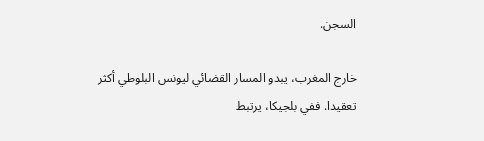السجن.

خارج المغرب، يبدو المسار القضائي ليونس البلوطي أكثر تعقيدا. ففي بلجيكا، يرتبط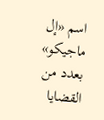اسم «إل ماجيكو» بعدد من القضايا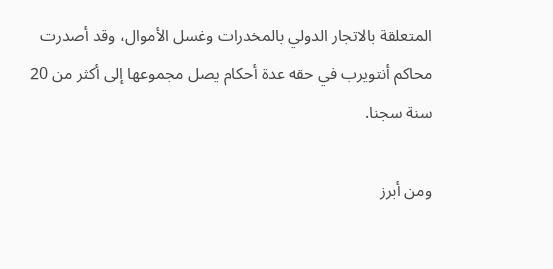المتعلقة بالاتجار الدولي بالمخدرات وغسل الأموال، وقد أصدرت محاكم أنتويرب في حقه عدة أحكام يصل مجموعها إلى أكثر من 20 سنة سجنا.

ومن أبرز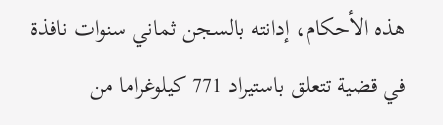هذه الأحكام، إدانته بالسجن ثماني سنوات نافذة في قضية تتعلق باستيراد 771 كيلوغراما من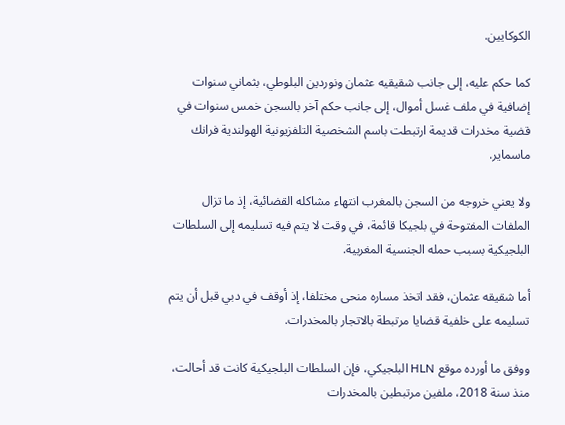الكوكايين.

كما حكم عليه، إلى جانب شقيقيه عثمان ونوردين البلوطي، بثماني سنوات إضافية في ملف غسل أموال، إلى جانب حكم آخر بالسجن خمس سنوات في قضية مخدرات قديمة ارتبطت باسم الشخصية التلفزيونية الهولندية فرانك ماسماير.

ولا يعني خروجه من السجن بالمغرب انتهاء مشاكله القضائية، إذ ما تزال الملفات المفتوحة في بلجيكا قائمة، في وقت لا يتم فيه تسليمه إلى السلطات البلجيكية بسبب حمله الجنسية المغربية.

أما شقيقه عثمان، فقد اتخذ مساره منحى مختلفا، إذ أوقف في دبي قبل أن يتم تسليمه على خلفية قضايا مرتبطة بالاتجار بالمخدرات.

ووفق ما أورده موقع HLN البلجيكي، فإن السلطات البلجيكية كانت قد أحالت، منذ سنة 2018، ملفين مرتبطين بالمخدرات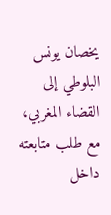يخصان يونس البلوطي إلى القضاء المغربي، مع طلب متابعته داخل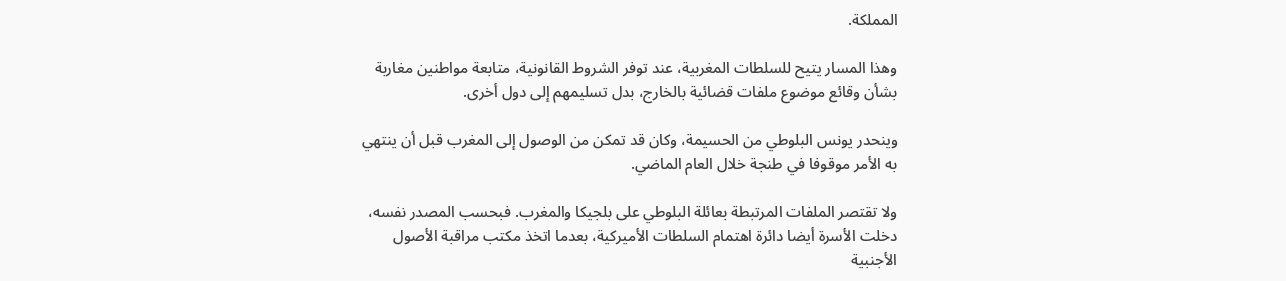المملكة.

وهذا المسار يتيح للسلطات المغربية، عند توفر الشروط القانونية، متابعة مواطنين مغاربة بشأن وقائع موضوع ملفات قضائية بالخارج، بدل تسليمهم إلى دول أخرى.

وينحدر يونس البلوطي من الحسيمة، وكان قد تمكن من الوصول إلى المغرب قبل أن ينتهي به الأمر موقوفا في طنجة خلال العام الماضي.

ولا تقتصر الملفات المرتبطة بعائلة البلوطي على بلجيكا والمغرب. فبحسب المصدر نفسه، دخلت الأسرة أيضا دائرة اهتمام السلطات الأميركية، بعدما اتخذ مكتب مراقبة الأصول الأجنبية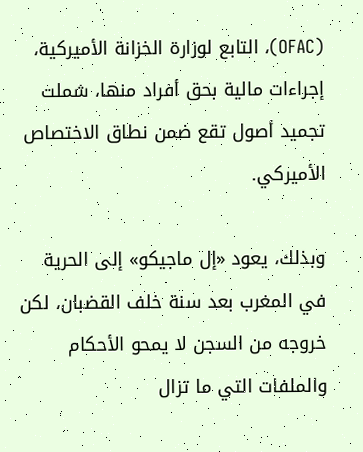(OFAC)، التابع لوزارة الخزانة الأميركية، إجراءات مالية بحق أفراد منها، شملت تجميد أصول تقع ضمن نطاق الاختصاص الأميركي.

وبذلك، يعود «إل ماجيكو» إلى الحرية في المغرب بعد سنة خلف القضبان، لكن خروجه من السجن لا يمحو الأحكام والملفات التي ما تزال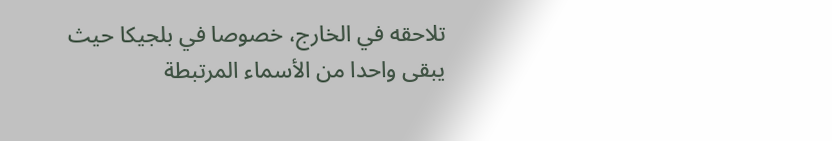تلاحقه في الخارج، خصوصا في بلجيكا حيث يبقى واحدا من الأسماء المرتبطة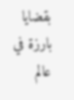بقضايا بارزة في عالم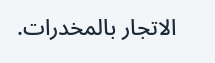الاتجار بالمخدرات.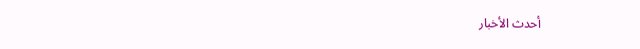أحدث الأخبار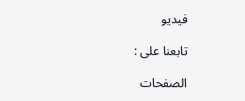فيديو

تابعنا على :

الصفحات